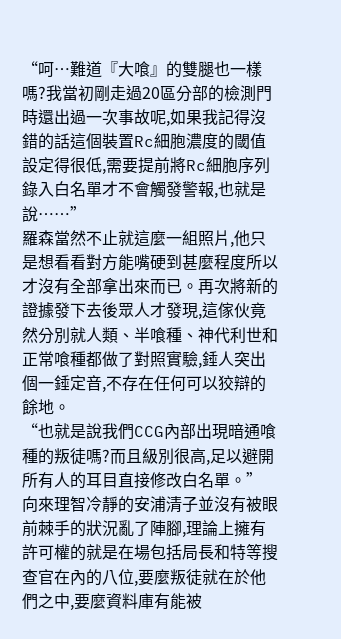“呵…難道『大喰』的雙腿也一樣嗎?我當初剛走過20區分部的檢測門時還出過一次事故呢,如果我記得沒錯的話這個裝置Rc細胞濃度的閾值設定得很低,需要提前將Rc細胞序列錄入白名單才不會觸發警報,也就是說……”
羅森當然不止就這麼一組照片,他只是想看看對方能嘴硬到甚麼程度所以才沒有全部拿出來而已。再次將新的證據發下去後眾人才發現,這傢伙竟然分別就人類、半喰種、神代利世和正常喰種都做了對照實驗,錘人突出個一錘定音,不存在任何可以狡辯的餘地。
“也就是說我們CCG內部出現暗通喰種的叛徒嗎?而且級別很高,足以避開所有人的耳目直接修改白名單。”
向來理智冷靜的安浦清子並沒有被眼前棘手的狀況亂了陣腳,理論上擁有許可權的就是在場包括局長和特等搜查官在內的八位,要麼叛徒就在於他們之中,要麼資料庫有能被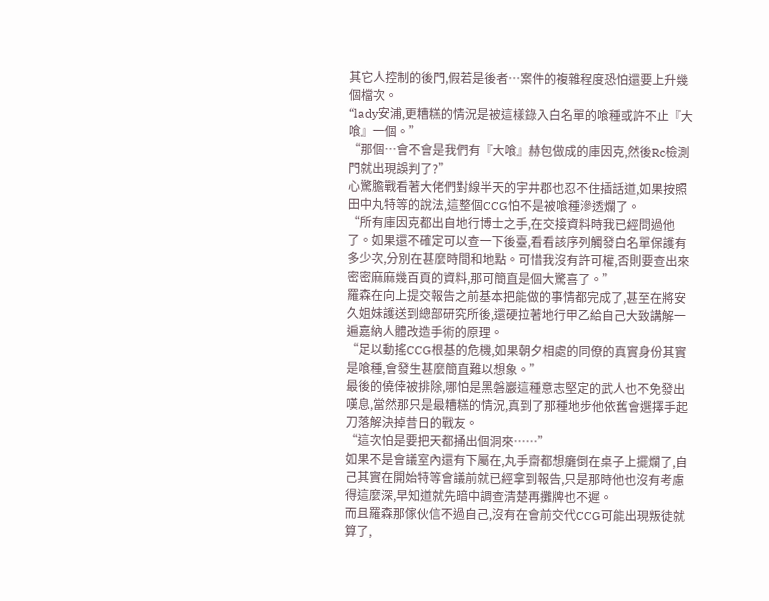其它人控制的後門,假若是後者…案件的複雜程度恐怕還要上升幾個檔次。
“lady安浦,更糟糕的情況是被這樣錄入白名單的喰種或許不止『大喰』一個。”
“那個…會不會是我們有『大喰』赫包做成的庫因克,然後Rc檢測門就出現誤判了?”
心驚膽戰看著大佬們對線半天的宇井郡也忍不住插話道,如果按照田中丸特等的說法,這整個CCG怕不是被喰種滲透爛了。
“所有庫因克都出自地行博士之手,在交接資料時我已經問過他了。如果還不確定可以查一下後臺,看看該序列觸發白名單保護有多少次,分別在甚麼時間和地點。可惜我沒有許可權,否則要查出來密密麻麻幾百頁的資料,那可簡直是個大驚喜了。”
羅森在向上提交報告之前基本把能做的事情都完成了,甚至在將安久姐妹護送到總部研究所後,還硬拉著地行甲乙給自己大致講解一遍嘉納人體改造手術的原理。
“足以動搖CCG根基的危機,如果朝夕相處的同僚的真實身份其實是喰種,會發生甚麼簡直難以想象。”
最後的僥倖被排除,哪怕是黑磐巖這種意志堅定的武人也不免發出嘆息,當然那只是最糟糕的情況,真到了那種地步他依舊會選擇手起刀落解決掉昔日的戰友。
“這次怕是要把天都捅出個洞來……”
如果不是會議室內還有下屬在,丸手齋都想癱倒在桌子上擺爛了,自己其實在開始特等會議前就已經拿到報告,只是那時他也沒有考慮得這麼深,早知道就先暗中調查清楚再攤牌也不遲。
而且羅森那傢伙信不過自己,沒有在會前交代CCG可能出現叛徒就算了,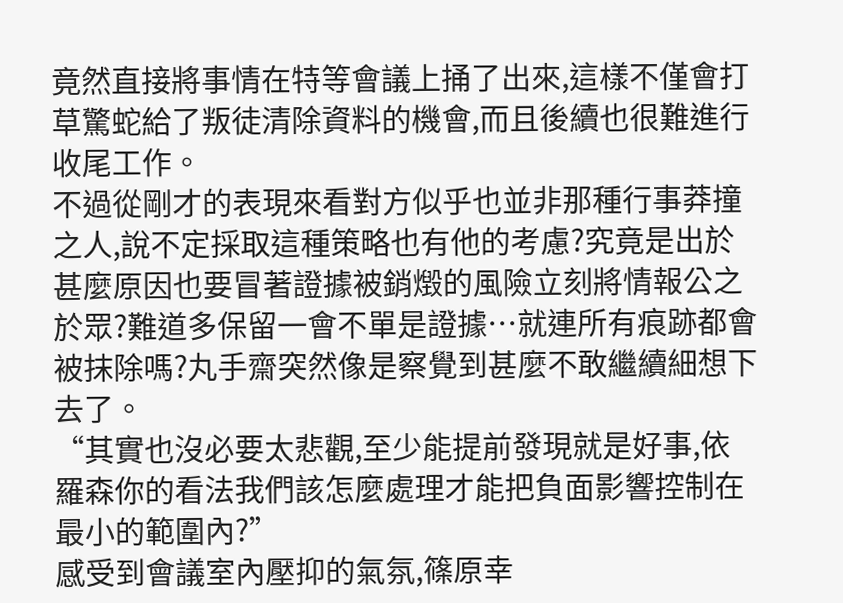竟然直接將事情在特等會議上捅了出來,這樣不僅會打草驚蛇給了叛徒清除資料的機會,而且後續也很難進行收尾工作。
不過從剛才的表現來看對方似乎也並非那種行事莽撞之人,說不定採取這種策略也有他的考慮?究竟是出於甚麼原因也要冒著證據被銷燬的風險立刻將情報公之於眾?難道多保留一會不單是證據…就連所有痕跡都會被抹除嗎?丸手齋突然像是察覺到甚麼不敢繼續細想下去了。
“其實也沒必要太悲觀,至少能提前發現就是好事,依羅森你的看法我們該怎麼處理才能把負面影響控制在最小的範圍內?”
感受到會議室內壓抑的氣氛,篠原幸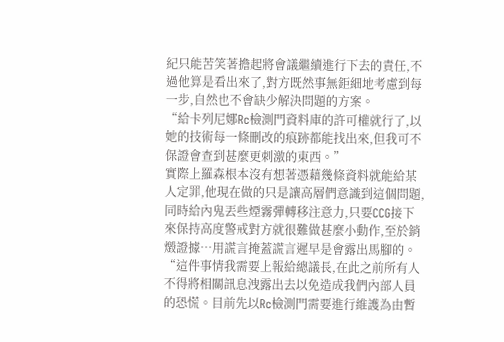紀只能苦笑著擔起將會議繼續進行下去的責任,不過他算是看出來了,對方既然事無鉅細地考慮到每一步,自然也不會缺少解決問題的方案。
“給卡列尼娜Rc檢測門資料庫的許可權就行了,以她的技術每一條刪改的痕跡都能找出來,但我可不保證會查到甚麼更刺激的東西。”
實際上羅森根本沒有想著憑藉幾條資料就能給某人定罪,他現在做的只是讓高層們意識到這個問題,同時給內鬼丟些煙霧彈轉移注意力,只要CCG接下來保持高度警戒對方就很難做甚麼小動作,至於銷燬證據…用謊言掩蓋謊言遲早是會露出馬腳的。
“這件事情我需要上報給總議長,在此之前所有人不得將相關訊息洩露出去以免造成我們內部人員的恐慌。目前先以Rc檢測門需要進行維護為由暫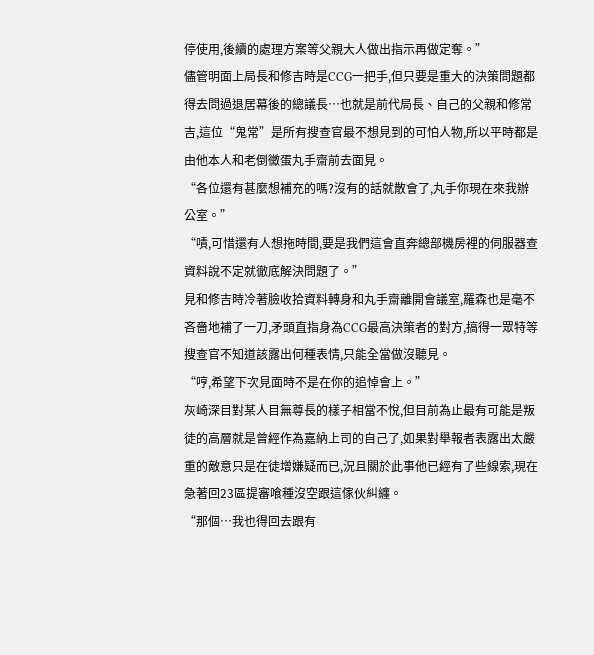停使用,後續的處理方案等父親大人做出指示再做定奪。”
儘管明面上局長和修吉時是CCG一把手,但只要是重大的決策問題都得去問過退居幕後的總議長…也就是前代局長、自己的父親和修常吉,這位“鬼常”是所有搜查官最不想見到的可怕人物,所以平時都是由他本人和老倒黴蛋丸手齋前去面見。
“各位還有甚麼想補充的嗎?沒有的話就散會了,丸手你現在來我辦公室。”
“嘖,可惜還有人想拖時間,要是我們這會直奔總部機房裡的伺服器查資料說不定就徹底解決問題了。”
見和修吉時冷著臉收拾資料轉身和丸手齋離開會議室,羅森也是毫不吝嗇地補了一刀,矛頭直指身為CCG最高決策者的對方,搞得一眾特等搜查官不知道該露出何種表情,只能全當做沒聽見。
“哼,希望下次見面時不是在你的追悼會上。”
灰崎深目對某人目無尊長的樣子相當不悅,但目前為止最有可能是叛徒的高層就是曾經作為嘉納上司的自己了,如果對舉報者表露出太嚴重的敵意只是在徒增嫌疑而已,況且關於此事他已經有了些線索,現在急著回23區提審喰種沒空跟這傢伙糾纏。
“那個…我也得回去跟有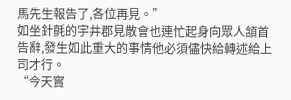馬先生報告了,各位再見。”
如坐針氈的宇井郡見散會也連忙起身向眾人頷首告辭,發生如此重大的事情他必須儘快給轉述給上司才行。
“今天實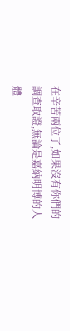在辛苦兩位了,如果沒有你們的調查取證,無論是嘉納明博的人體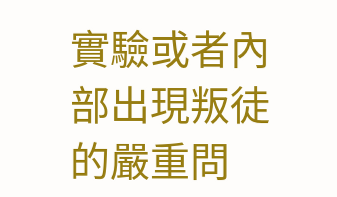實驗或者內部出現叛徒的嚴重問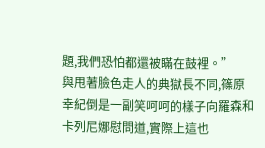題,我們恐怕都還被瞞在鼓裡。”
與甩著臉色走人的典獄長不同,篠原幸紀倒是一副笑呵呵的樣子向羅森和卡列尼娜慰問道,實際上這也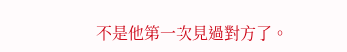不是他第一次見過對方了。